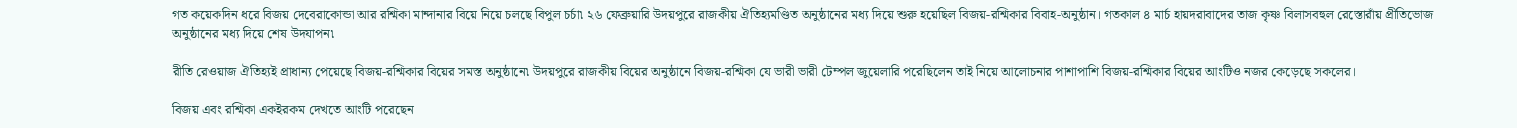গত কয়েকদিন ধরে বিজয় দেবেরাকোন্ডা আর রশ্মিকা মান্দানার বিয়ে নিয়ে চলছে বিপুল চর্চা৷ ২৬ ফেব্রুয়ারি উদয়পুরে রাজকীয় ঐতিহ্যমণ্ডিত অনুষ্ঠানের মধ্য দিয়ে শুরু হয়েছিল বিজয়-রশ্মিকার বিবাহ-অনুষ্ঠান। গতকাল ৪ মার্চ হায়দরাবাদের তাজ কৃষ্ণ বিলাসবহুল রেস্তোরাঁয় প্রীতিভোজ অনুষ্ঠানের মধ্য দিয়ে শেষ উদযাপন৷

রীতি রেওয়াজ ঐতিহ্যই প্রাধান্য পেয়েছে বিজয়-রশ্মিকার বিয়ের সমস্ত অনুষ্ঠানে৷ উদয়পুরে রাজকীয় বিয়ের অনুষ্ঠানে বিজয়-রশ্মিকা যে ভারী ভারী টেম্পল জুয়েলারি পরেছিলেন তাই নিয়ে আলোচনার পাশাপাশি বিজয়-রশ্মিকার বিয়ের আংটিও নজর কেড়েছে সকলের।

বিজয় এবং রশ্মিকা একইরকম দেখতে আংটি পরেছেন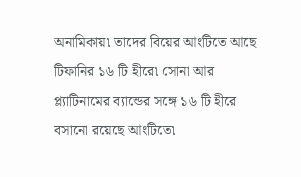অনামিকায়৷ তাদের বিয়ের আংটিতে আছে টিফানির ১৬ টি হীরে৷ সোনা আর প্ল্যাটিনামের ব্যান্ডের সঙ্গে ১৬ টি হীরে বসানো রয়েছে আংটিতে৷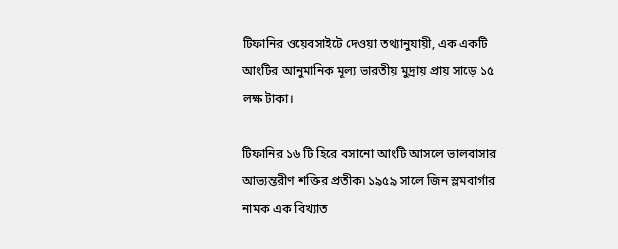টিফানির ওয়েবসাইটে দেওয়া তথ্যানুযায়ী, এক একটি আংটির আনুমানিক মূল্য ভারতীয় মুদ্রায় প্রায় সাড়ে ১৫ লক্ষ টাকা।

টিফানির ১৬ টি হিরে বসানো আংটি আসলে ভালবাসার আভ্যন্তরীণ শক্তির প্রতীক৷ ১৯৫৯ সালে জিন স্লমবার্গার নামক এক বিখ্যাত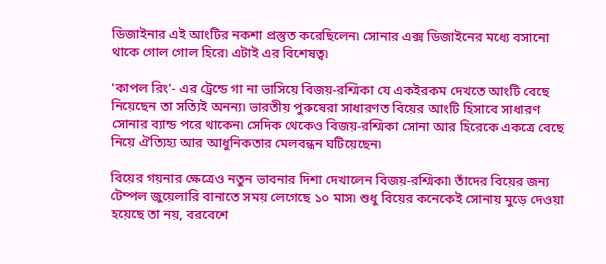ডিজাইনার এই আংটির নকশা প্রস্তুত করেছিলেন৷ সোনার এক্স ডিজাইনের মধ্যে বসানো থাকে গোল গোল হিরে৷ এটাই এর বিশেষত্ব৷

'কাপল রিং'- এর ট্রেন্ডে গা না ভাসিয়ে বিজয়-রশ্মিকা যে একইরকম দেখতে আংটি বেছে নিয়েছেন তা সত্যিই অনন্য৷ ভারতীয় পুরুষেরা সাধারণত বিয়ের আংটি হিসাবে সাধারণ সোনার ব্যান্ড পরে থাকেন৷ সেদিক থেকেও বিজয়-রশ্মিকা সোনা আর হিরেকে একত্রে বেছে নিয়ে ঐত্যিহ্য আর আধুনিকতার মেলবন্ধন ঘটিয়েছেন৷

বিয়ের গয়নার ক্ষেত্রেও নতুন ভাবনার দিশা দেখালেন বিজয়-রশ্মিকা৷ তাঁদের বিয়ের জন্য  টেম্পল জুয়েলারি বানাতে সময় লেগেছে ১০ মাস৷ শুধু বিয়ের কনেকেই সোনায় মুড়ে দেওয়া হয়েছে তা নয়, বরবেশে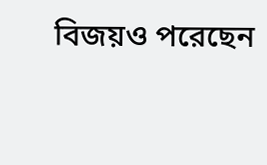বিজয়ও পরেছেন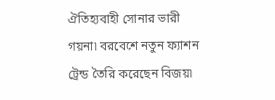ঐতিহ্যবাহী সোনার ভারী গয়না৷ বরবেশে নতুন ফ্যাশন ট্রেন্ড তৈরি করেছেন বিজয়৷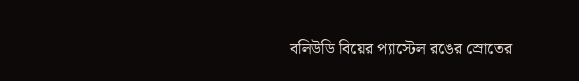বলিউডি বিয়ের প্যাস্টেল রঙের স্রোতের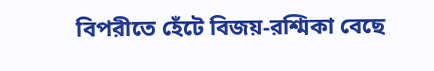বিপরীতে হেঁটে বিজয়-রশ্মিকা বেছে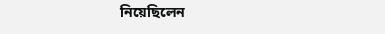নিয়েছিলেন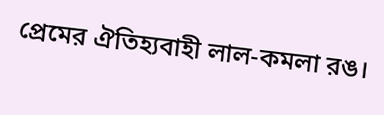প্রেমের ঐতিহ্যবাহী লাল-কমলা রঙ।